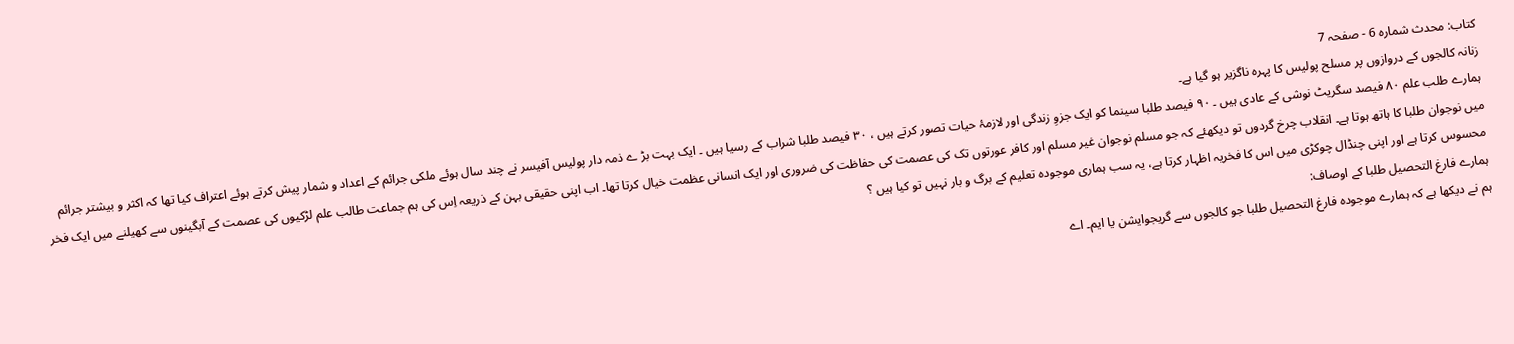کتاب: محدث شمارہ 6 - صفحہ 7
زنانہ کالجوں کے دروازوں پر مسلح پولیس کا پہرہ ناگزیر ہو گیا ہے۔
ہمارے طلب علم ۸۰ فیصد سگریٹ نوشی کے عادی ہیں ۔ ۹۰ فیصد طلبا سینما کو ایک جزوِ زندگی اور لازمۂ حیات تصور کرتے ہیں ، ۳۰ فیصد طلبا شراب کے رسیا ہیں ۔ ایک بہت بڑ ے ذمہ دار پولیس آفیسر نے چند سال ہوئے ملکی جرائم کے اعداد و شمار پیش کرتے ہوئے اعتراف کیا تھا کہ اکثر و بیشتر جرائم میں نوجوان طلبا کا ہاتھ ہوتا ہے۔ انقلاب چرخ گردوں تو دیکھئے کہ جو مسلم نوجوان غیر مسلم اور کافر عورتوں تک کی عصمت کی حفاظت کی ضروری اور ایک انسانی عظمت خیال کرتا تھا۔ اب اپنی حقیقی بہن کے ذریعہ اِس کی ہم جماعت طالب علم لڑکیوں کی عصمت کے آبگینوں سے کھیلنے میں ایک فخر محسوس کرتا ہے اور اپنی چنڈال چوکڑی میں اس کا فخریہ اظہار کرتا ہے، یہ سب ہماری موجودہ تعلیم کے برگ و بار نہیں تو کیا ہیں ؟
ہمارے فارغ التحصیل طلبا کے اوصاف:
ہم نے دیکھا ہے کہ ہمارے موجودہ فارغ التحصیل طلبا جو کالجوں سے گریجوایشن یا ایم۔ اے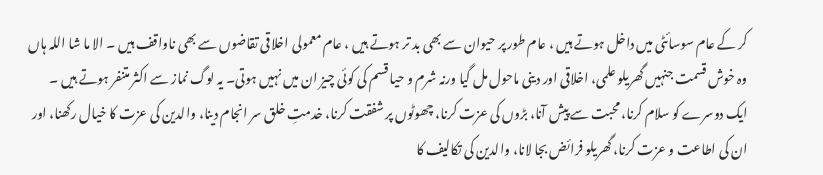کر کے عام سوسائٹی میں داخل ہوتے ہیں ، عام طور پر حیوان سے بھی بد تر ہوتے ہیں ، عام معمولی اخلاقی تقاضوں سے بھی ناواقف ہیں ۔ الا ما شا اللہ ہاں وہ خوش قسمت جنہیں گھریلو علمی، اخلاقی اور دینی ماحول مل گیا ورنہ شرم و حیا قسم کی کوئی چیز ان میں نہیں ہوتی۔ یہ لوگ نماز سے اکثر متنفر ہوتے ہیں ۔ ایک دوسرے کو سلام کرنا، محبت سے پیش آنا، بڑوں کی عزت کرنا، چھوٹوں پر شفقت کرنا، خدمتِ خلق سر انجام دینا، والدین کی عزت کا خیال رکھنا، اور ان کی اطاعت و عزت کرنا، گھریلو فرائض بجا لانا، والدین کی تکالیف کا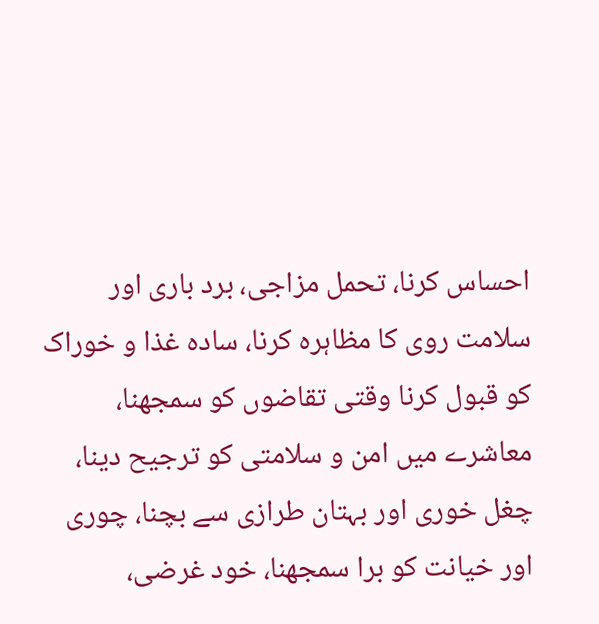احساس کرنا، تحمل مزاجی، برد باری اور سلامت روی کا مظاہرہ کرنا، سادہ غذا و خوراک کو قبول کرنا وقتی تقاضوں کو سمجھنا، معاشرے میں امن و سلامتی کو ترجیح دینا، چغل خوری اور بہتان طرازی سے بچنا، چوری اور خیانت کو برا سمجھنا، خود غرضی،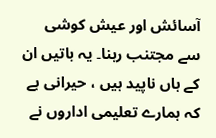آسائش اور عیش کوشی سے مجتنب رہنا۔ یہ باتیں ان کے ہاں ناپید ہیں ، حیرانی ہے کہ ہمارے تعلیمی اداروں نے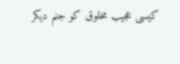کیسی عجیب مخلوق کو جنم دیکر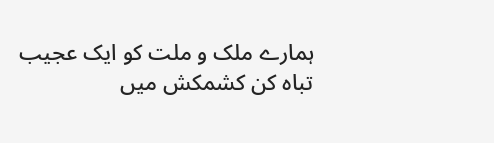ہمارے ملک و ملت کو ایک عجیب تباہ کن کشمکش میں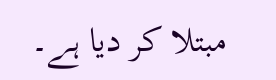مبتلا کر دیا ہے۔